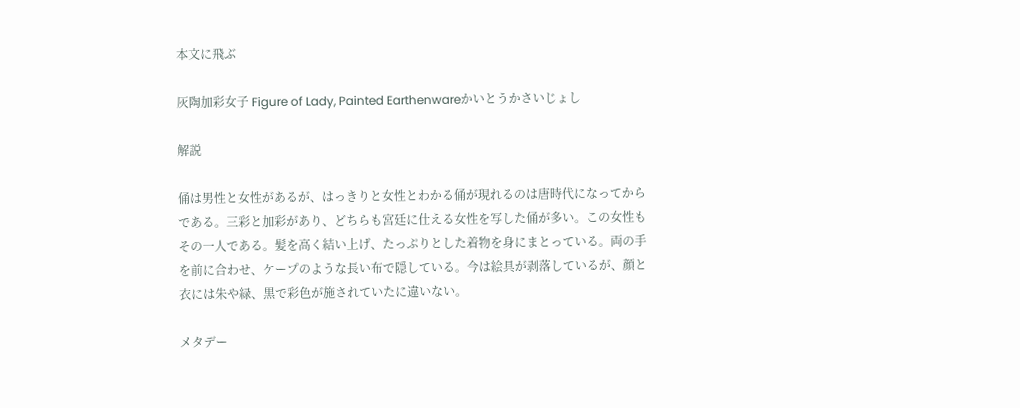本文に飛ぶ

灰陶加彩女子 Figure of Lady, Painted Earthenwareかいとうかさいじょし

解説

俑は男性と女性があるが、はっきりと女性とわかる俑が現れるのは唐時代になってからである。三彩と加彩があり、どちらも宮廷に仕える女性を写した俑が多い。この女性もその一人である。髪を高く結い上げ、たっぷりとした着物を身にまとっている。両の手を前に合わせ、ケープのような長い布で隠している。今は絵具が剥落しているが、顔と衣には朱や緑、黒で彩色が施されていたに違いない。

メタデー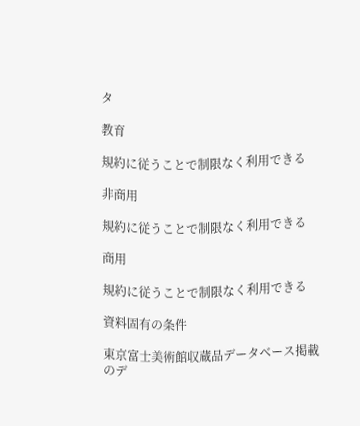タ

教育

規約に従うことで制限なく利用できる

非商用

規約に従うことで制限なく利用できる

商用

規約に従うことで制限なく利用できる

資料固有の条件

東京富士美術館収蔵品データベース掲載のデ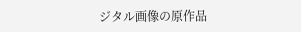ジタル画像の原作品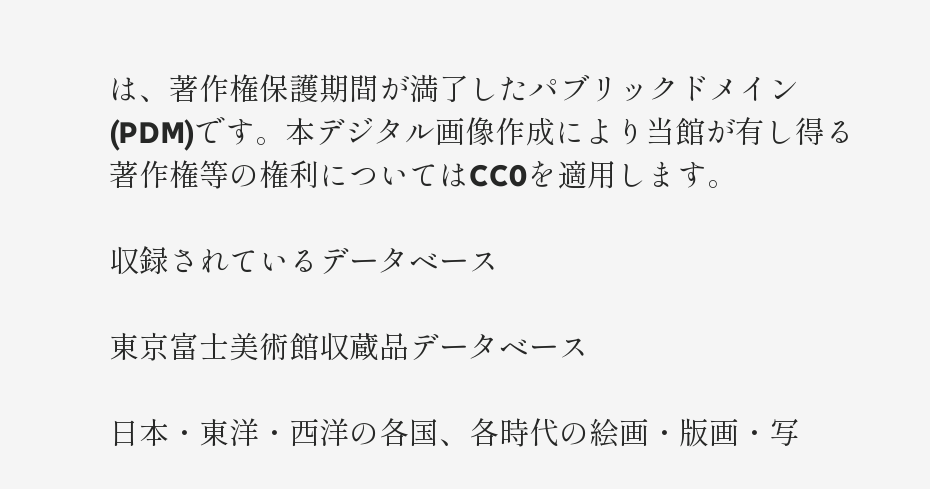は、著作権保護期間が満了したパブリックドメイン(PDM)です。本デジタル画像作成により当館が有し得る著作権等の権利についてはCC0を適用します。

収録されているデータベース

東京富士美術館収蔵品データベース

日本・東洋・西洋の各国、各時代の絵画・版画・写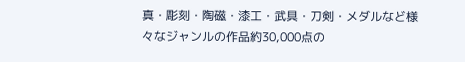真・彫刻・陶磁・漆工・武具・刀剣・メダルなど様々なジャンルの作品約30,000点の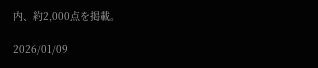内、約2,000点を掲載。

2026/01/09